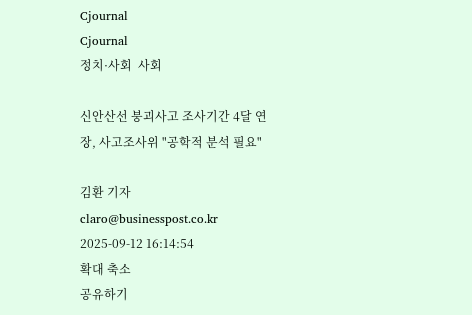Cjournal
Cjournal
정치·사회  사회

신안산선 붕괴사고 조사기간 4달 연장, 사고조사위 "공학적 분석 필요"

김환 기자 claro@businesspost.co.kr 2025-09-12 16:14:54
확대 축소
공유하기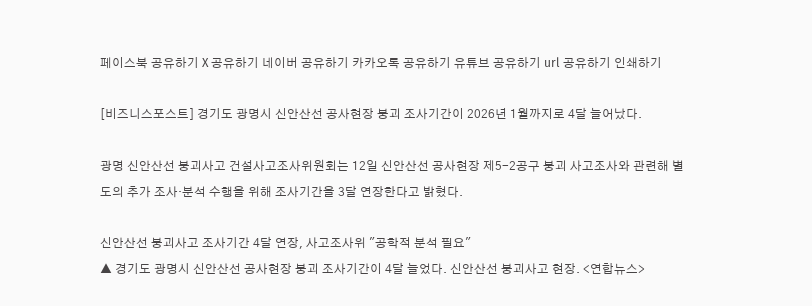페이스북 공유하기 X 공유하기 네이버 공유하기 카카오톡 공유하기 유튜브 공유하기 url 공유하기 인쇄하기

[비즈니스포스트] 경기도 광명시 신안산선 공사현장 붕괴 조사기간이 2026년 1월까지로 4달 늘어났다.

광명 신안산선 붕괴사고 건설사고조사위원회는 12일 신안산선 공사현장 제5-2공구 붕괴 사고조사와 관련해 별도의 추가 조사·분석 수행을 위해 조사기간을 3달 연장한다고 밝혔다.

신안산선 붕괴사고 조사기간 4달 연장, 사고조사위 "공학적 분석 필요"
▲ 경기도 광명시 신안산선 공사현장 붕괴 조사기간이 4달 늘었다. 신안산선 붕괴사고 현장. <연합뉴스>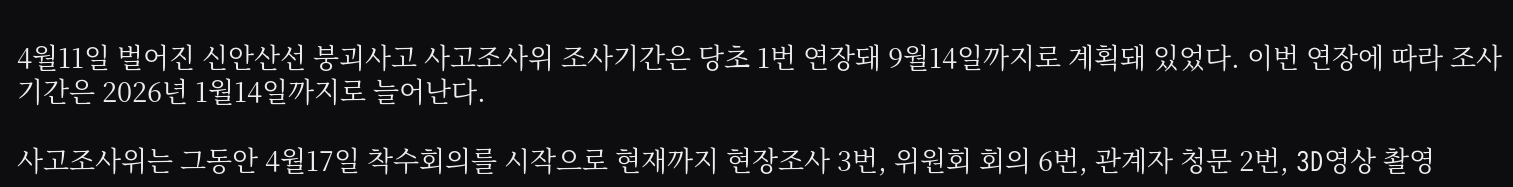4월11일 벌어진 신안산선 붕괴사고 사고조사위 조사기간은 당초 1번 연장돼 9월14일까지로 계획돼 있었다. 이번 연장에 따라 조사기간은 2026년 1월14일까지로 늘어난다.

사고조사위는 그동안 4월17일 착수회의를 시작으로 현재까지 현장조사 3번, 위원회 회의 6번, 관계자 청문 2번, 3D영상 촬영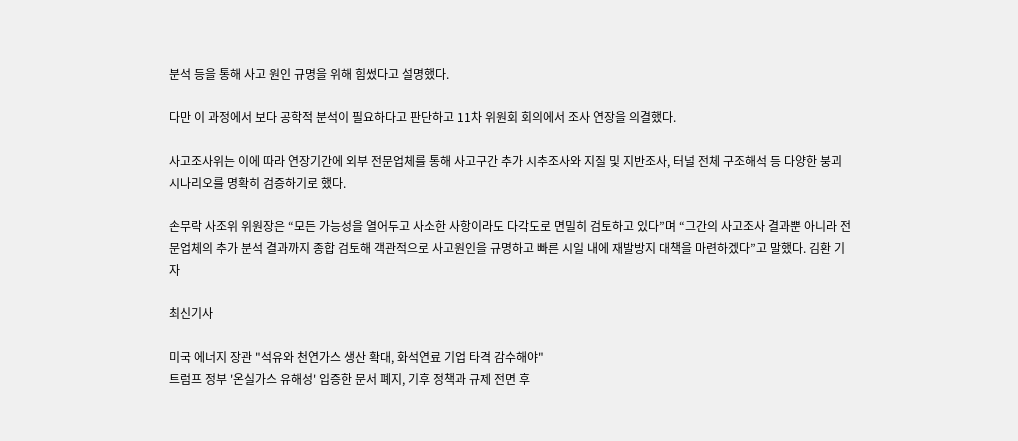분석 등을 통해 사고 원인 규명을 위해 힘썼다고 설명했다.

다만 이 과정에서 보다 공학적 분석이 필요하다고 판단하고 11차 위원회 회의에서 조사 연장을 의결했다.

사고조사위는 이에 따라 연장기간에 외부 전문업체를 통해 사고구간 추가 시추조사와 지질 및 지반조사, 터널 전체 구조해석 등 다양한 붕괴 시나리오를 명확히 검증하기로 했다.

손무락 사조위 위원장은 “모든 가능성을 열어두고 사소한 사항이라도 다각도로 면밀히 검토하고 있다”며 “그간의 사고조사 결과뿐 아니라 전문업체의 추가 분석 결과까지 종합 검토해 객관적으로 사고원인을 규명하고 빠른 시일 내에 재발방지 대책을 마련하겠다”고 말했다. 김환 기자

최신기사

미국 에너지 장관 "석유와 천연가스 생산 확대, 화석연료 기업 타격 감수해야"
트럼프 정부 '온실가스 유해성' 입증한 문서 폐지, 기후 정책과 규제 전면 후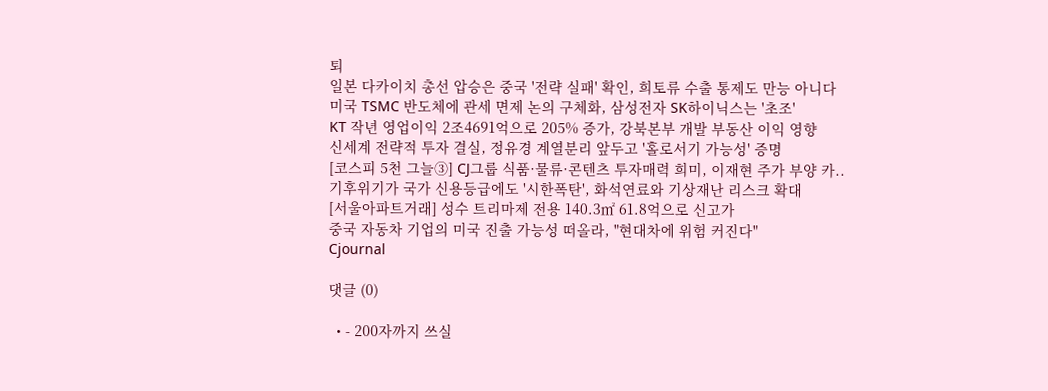퇴
일본 다카이치 총선 압승은 중국 '전략 실패' 확인, 희토류 수출 통제도 만능 아니다
미국 TSMC 반도체에 관세 면제 논의 구체화, 삼성전자 SK하이닉스는 '초조'
KT 작년 영업이익 2조4691억으로 205% 증가, 강북본부 개발 부동산 이익 영향
신세계 전략적 투자 결실, 정유경 계열분리 앞두고 '홀로서기 가능성' 증명
[코스피 5천 그늘③] CJ그룹 식품·물류·콘텐츠 투자매력 희미, 이재현 주가 부양 카..
기후위기가 국가 신용등급에도 '시한폭탄', 화석연료와 기상재난 리스크 확대
[서울아파트거래] 성수 트리마제 전용 140.3㎡ 61.8억으로 신고가
중국 자동차 기업의 미국 진출 가능성 떠올라, "현대차에 위험 커진다"
Cjournal

댓글 (0)

  • - 200자까지 쓰실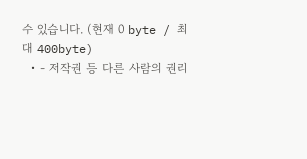수 있습니다. (현재 0 byte / 최대 400byte)
  • - 저작권 등 다른 사람의 권리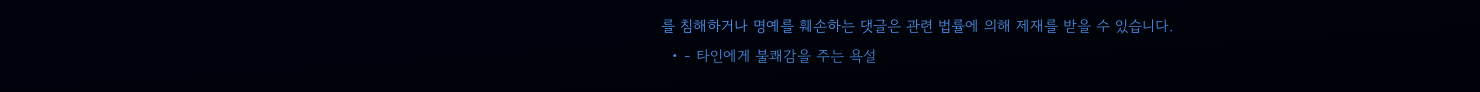를 침해하거나 명예를 훼손하는 댓글은 관련 법률에 의해 제재를 받을 수 있습니다.
  • - 타인에게 불쾌감을 주는 욕설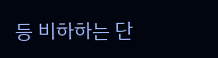등 비하하는 단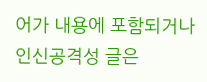어가 내용에 포함되거나 인신공격성 글은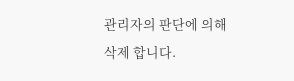관리자의 판단에 의해 삭제 합니다.